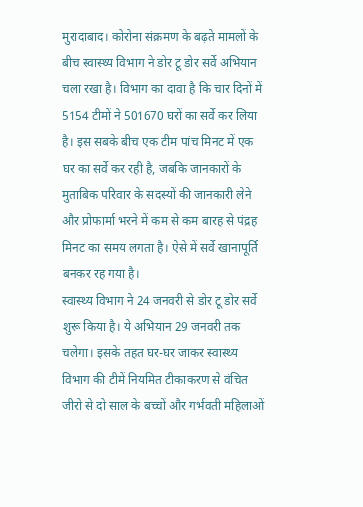मुरादाबाद। कोरोना संक्रमण के बढ़ते मामलों के बीच स्वास्थ्य विभाग ने डोर टू डोर सर्वे अभियान चला रखा है। विभाग का दावा है कि चार दिनों में 5154 टीमों ने 501670 घरों का सर्वे कर लिया है। इस सबके बीच एक टीम पांच मिनट में एक घर का सर्वे कर रही है, जबकि जानकारों के मुताबिक परिवार के सदस्यों की जानकारी लेने और प्रोफार्मा भरने में कम से कम बारह से पंद्रह मिनट का समय लगता है। ऐसे में सर्वे खानापूर्ति बनकर रह गया है।
स्वास्थ्य विभाग ने 24 जनवरी से डोर टू डोर सर्वे शुरू किया है। ये अभियान 29 जनवरी तक चलेगा। इसके तहत घर-घर जाकर स्वास्थ्य विभाग की टीमें नियमित टीकाकरण से वंचित जीरो से दो साल के बच्चों और गर्भवती महिलाओं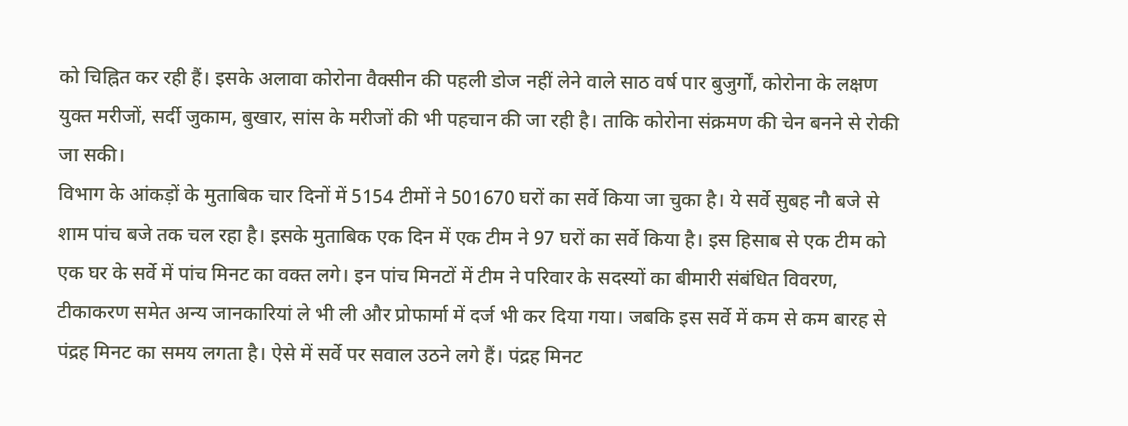को चिह्नित कर रही हैं। इसके अलावा कोरोना वैक्सीन की पहली डोज नहीं लेने वाले साठ वर्ष पार बुजुर्गों, कोरोना के लक्षण युक्त मरीजों, सर्दी जुकाम, बुखार, सांस के मरीजों की भी पहचान की जा रही है। ताकि कोरोना संक्रमण की चेन बनने से रोकी जा सकी।
विभाग के आंकड़ों के मुताबिक चार दिनों में 5154 टीमों ने 501670 घरों का सर्वे किया जा चुका है। ये सर्वे सुबह नौ बजे से शाम पांच बजे तक चल रहा है। इसके मुताबिक एक दिन में एक टीम ने 97 घरों का सर्वे किया है। इस हिसाब से एक टीम को एक घर के सर्वे में पांच मिनट का वक्त लगे। इन पांच मिनटों में टीम ने परिवार के सदस्यों का बीमारी संबंधित विवरण, टीकाकरण समेत अन्य जानकारियां ले भी ली और प्रोफार्मा में दर्ज भी कर दिया गया। जबकि इस सर्वे में कम से कम बारह से पंद्रह मिनट का समय लगता है। ऐसे में सर्वे पर सवाल उठने लगे हैं। पंद्रह मिनट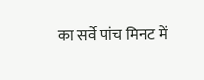का सर्वे पांच मिनट में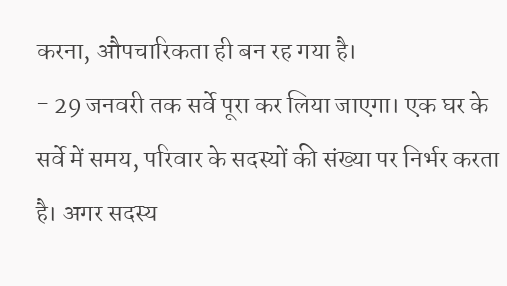करना, औपचारिकता ही बन रह गया है।
- 29 जनवरी तक सर्वे पूरा कर लिया जाएगा। एक घर के सर्वे में समय, परिवार के सदस्यों की संख्या पर निर्भर करता है। अगर सदस्य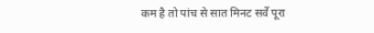कम है तो पांच से सात मिनट सर्वे पूरा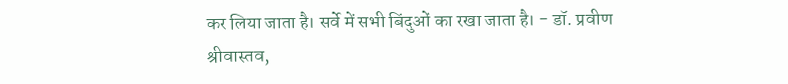कर लिया जाता है। सर्वे में सभी बिंदुओं का रखा जाता है। - डॉ. प्रवीण श्रीवास्तव,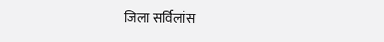जिला सर्विलांस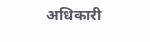अधिकारी